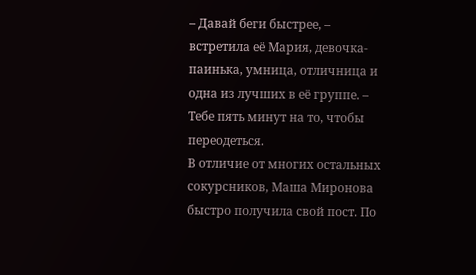– Давай беги быстрее, – встретила её Мария, девочка-паинька, умница, отличница и одна из лучших в её группе. – Тебе пять минут на то, чтобы переодеться.
В отличие от многих остальных сокурсников, Маша Миронова быстро получила свой пост. По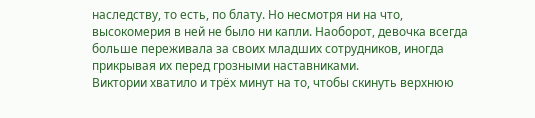наследству, то есть, по блату. Но несмотря ни на что, высокомерия в ней не было ни капли. Наоборот, девочка всегда больше переживала за своих младших сотрудников, иногда прикрывая их перед грозными наставниками.
Виктории хватило и трёх минут на то, чтобы скинуть верхнюю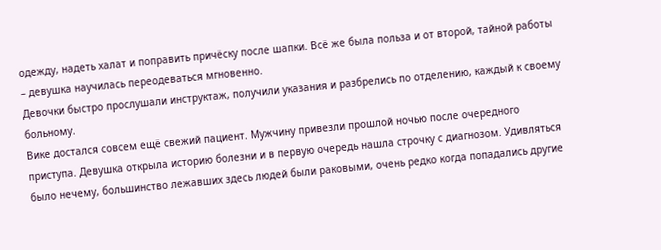одежду, надеть халат и поправить причёску после шапки. Всё же была польза и от второй, тайной работы – девушка научилась переодеваться мгновенно.
Девочки быстро прослушали инструктаж, получили указания и разбрелись по отделению, каждый к своему больному.
Вике достался совсем ещё свежий пациент. Мужчину привезли прошлой ночью после очередного приступа. Девушка открыла историю болезни и в первую очередь нашла строчку с диагнозом. Удивляться было нечему, большинство лежавших здесь людей были раковыми, очень редко когда попадались другие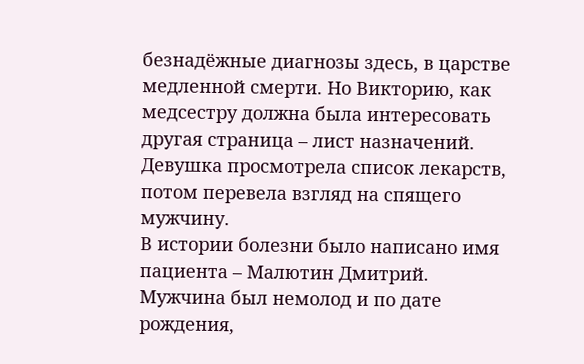безнадёжные диагнозы здесь, в царстве медленной смерти. Но Викторию, как медсестру должна была интересовать другая страница – лист назначений.
Девушка просмотрела список лекарств, потом перевела взгляд на спящего мужчину.
В истории болезни было написано имя пациента – Малютин Дмитрий. Мужчина был немолод и по дате рождения,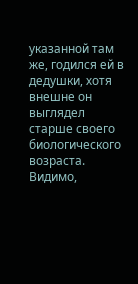указанной там же, годился ей в дедушки, хотя внешне он выглядел старше своего биологического возраста. Видимо,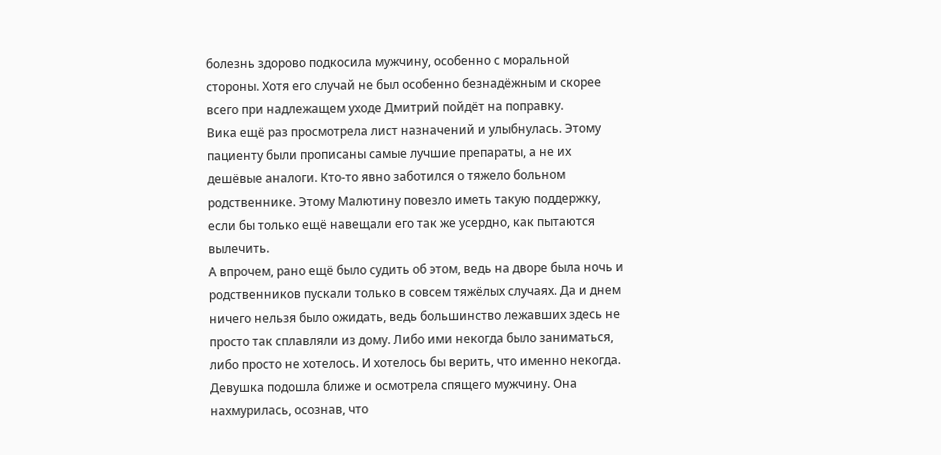болезнь здорово подкосила мужчину, особенно с моральной стороны. Хотя его случай не был особенно безнадёжным и скорее всего при надлежащем уходе Дмитрий пойдёт на поправку.
Вика ещё раз просмотрела лист назначений и улыбнулась. Этому пациенту были прописаны самые лучшие препараты, а не их дешёвые аналоги. Кто-то явно заботился о тяжело больном родственнике. Этому Малютину повезло иметь такую поддержку, если бы только ещё навещали его так же усердно, как пытаются вылечить.
А впрочем, рано ещё было судить об этом, ведь на дворе была ночь и родственников пускали только в совсем тяжёлых случаях. Да и днем ничего нельзя было ожидать, ведь большинство лежавших здесь не просто так сплавляли из дому. Либо ими некогда было заниматься, либо просто не хотелось. И хотелось бы верить, что именно некогда.
Девушка подошла ближе и осмотрела спящего мужчину. Она нахмурилась, осознав, что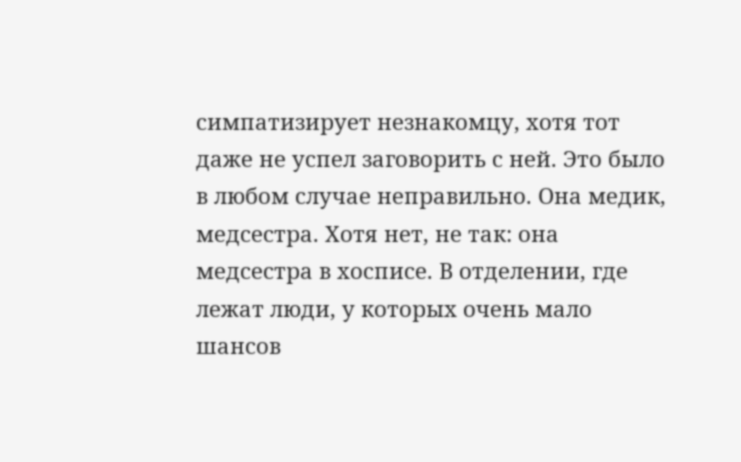симпатизирует незнакомцу, хотя тот даже не успел заговорить с ней. Это было в любом случае неправильно. Она медик, медсестра. Хотя нет, не так: она медсестра в хосписе. В отделении, где лежат люди, у которых очень мало шансов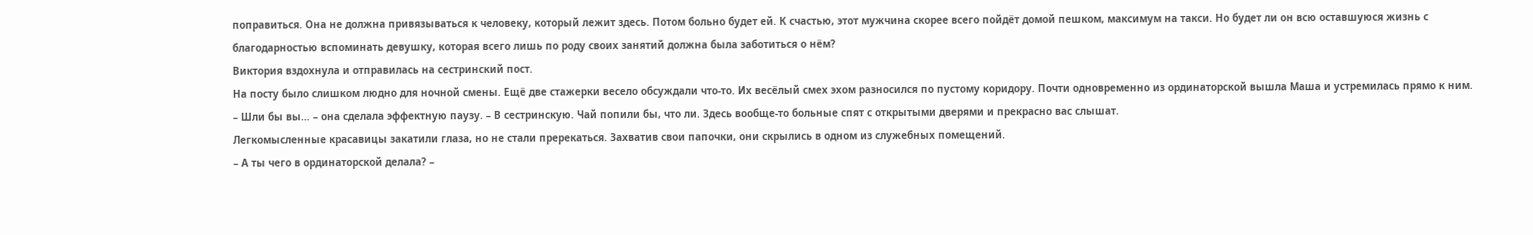поправиться. Она не должна привязываться к человеку, который лежит здесь. Потом больно будет ей. К счастью, этот мужчина скорее всего пойдёт домой пешком, максимум на такси. Но будет ли он всю оставшуюся жизнь с благодарностью вспоминать девушку, которая всего лишь по роду своих занятий должна была заботиться о нём?
Виктория вздохнула и отправилась на сестринский пост.
На посту было слишком людно для ночной смены. Ещё две стажерки весело обсуждали что-то. Их весёлый смех эхом разносился по пустому коридору. Почти одновременно из ординаторской вышла Маша и устремилась прямо к ним.
– Шли бы вы… – она сделала эффектную паузу. – В сестринскую. Чай попили бы, что ли. Здесь вообще-то больные спят с открытыми дверями и прекрасно вас слышат.
Легкомысленные красавицы закатили глаза, но не стали пререкаться. Захватив свои папочки, они скрылись в одном из служебных помещений.
– А ты чего в ординаторской делала? –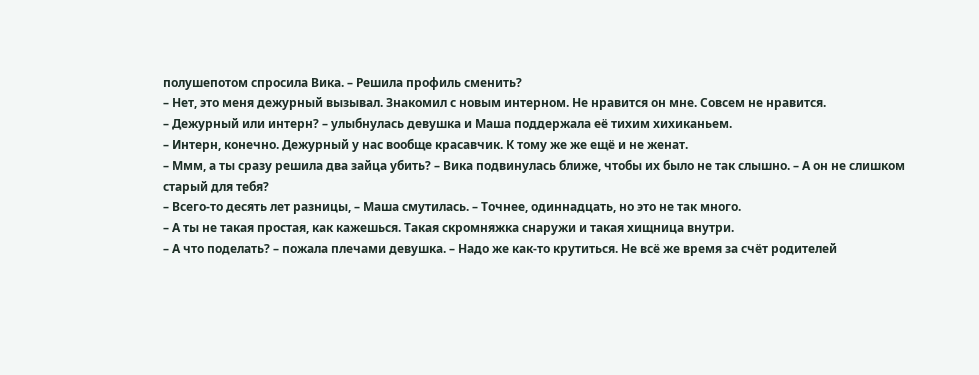полушепотом спросила Вика. – Решила профиль сменить?
– Нет, это меня дежурный вызывал. Знакомил с новым интерном. Не нравится он мне. Совсем не нравится.
– Дежурный или интерн? – улыбнулась девушка и Маша поддержала её тихим хихиканьем.
– Интерн, конечно. Дежурный у нас вообще красавчик. К тому же же ещё и не женат.
– Ммм, а ты сразу решила два зайца убить? – Вика подвинулась ближе, чтобы их было не так слышно. – А он не слишком старый для тебя?
– Всего-то десять лет разницы, – Маша смутилась. – Точнее, одиннадцать, но это не так много.
– А ты не такая простая, как кажешься. Такая скромняжка снаружи и такая хищница внутри.
– А что поделать? – пожала плечами девушка. – Надо же как-то крутиться. Не всё же время за счёт родителей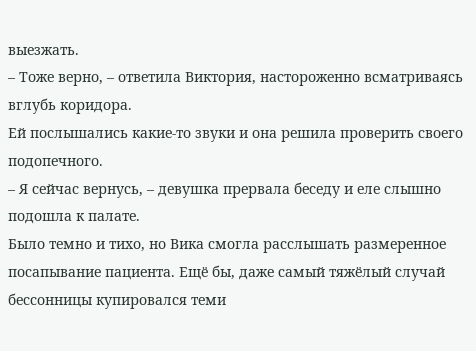выезжать.
– Тоже верно, – ответила Виктория, настороженно всматриваясь вглубь коридора.
Ей послышались какие-то звуки и она решила проверить своего подопечного.
– Я сейчас вернусь, – девушка прервала беседу и еле слышно подошла к палате.
Было темно и тихо, но Вика смогла расслышать размеренное посапывание пациента. Ещё бы, даже самый тяжёлый случай бессонницы купировался теми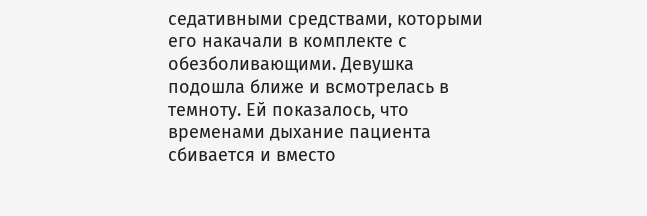седативными средствами, которыми его накачали в комплекте с обезболивающими. Девушка подошла ближе и всмотрелась в темноту. Ей показалось, что временами дыхание пациента сбивается и вместо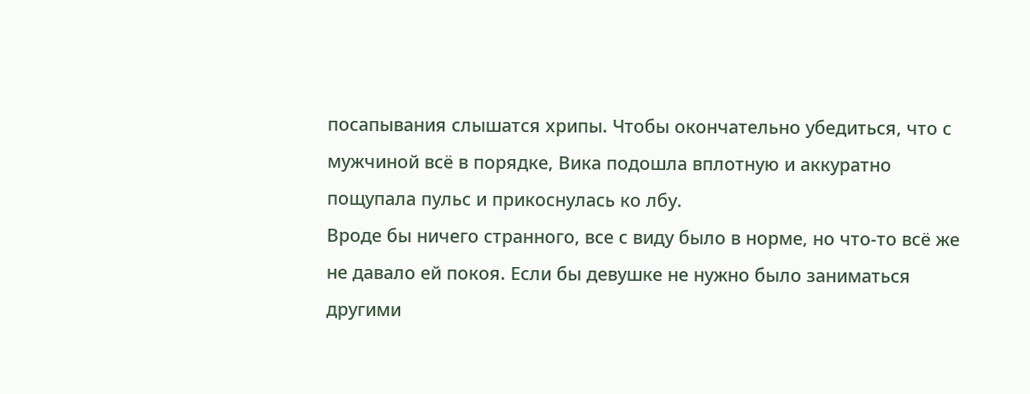посапывания слышатся хрипы. Чтобы окончательно убедиться, что с мужчиной всё в порядке, Вика подошла вплотную и аккуратно пощупала пульс и прикоснулась ко лбу.
Вроде бы ничего странного, все с виду было в норме, но что-то всё же не давало ей покоя. Если бы девушке не нужно было заниматься другими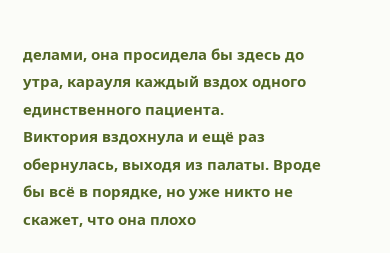делами, она просидела бы здесь до утра, карауля каждый вздох одного единственного пациента.
Виктория вздохнула и ещё раз обернулась, выходя из палаты. Вроде бы всё в порядке, но уже никто не скажет, что она плохо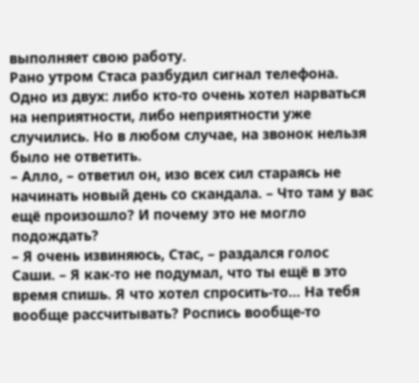выполняет свою работу.
Рано утром Стаса разбудил сигнал телефона. Одно из двух: либо кто-то очень хотел нарваться на неприятности, либо неприятности уже случились. Но в любом случае, на звонок нельзя было не ответить.
– Алло, – ответил он, изо всех сил стараясь не начинать новый день со скандала. – Что там у вас ещё произошло? И почему это не могло подождать?
– Я очень извиняюсь, Стас, – раздался голос Саши. – Я как-то не подумал, что ты ещё в это время спишь. Я что хотел спросить-то… На тебя вообще рассчитывать? Роспись вообще-то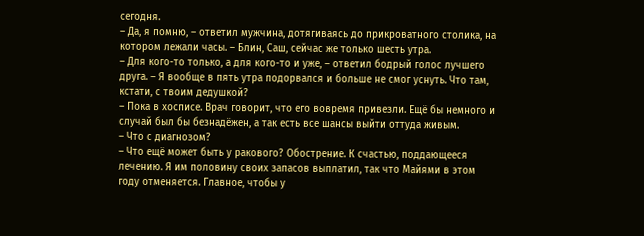сегодня.
– Да, я помню, – ответил мужчина, дотягиваясь до прикроватного столика, на котором лежали часы. – Блин, Саш, сейчас же только шесть утра.
– Для кого-то только, а для кого-то и уже, – ответил бодрый голос лучшего друга. – Я вообще в пять утра подорвался и больше не смог уснуть. Что там, кстати, с твоим дедушкой?
– Пока в хосписе. Врач говорит, что его вовремя привезли. Ещё бы немного и случай был бы безнадёжен, а так есть все шансы выйти оттуда живым.
– Что с диагнозом?
– Что ещё может быть у ракового? Обострение. К счастью, поддающееся лечению. Я им половину своих запасов выплатил, так что Майями в этом году отменяется. Главное, чтобы у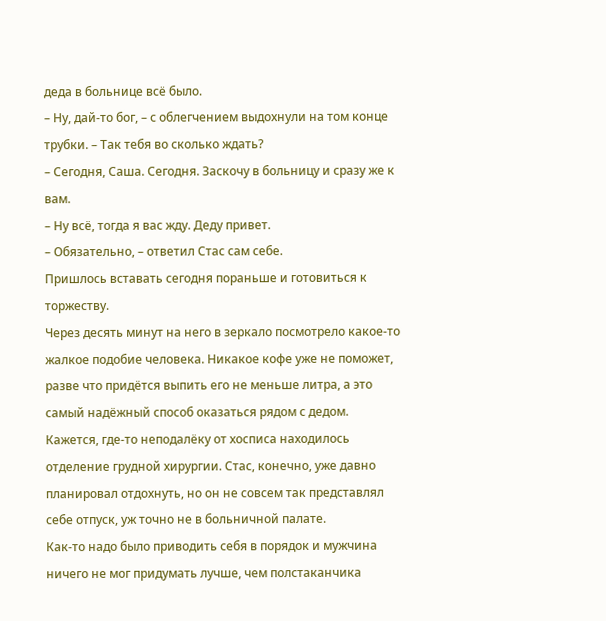деда в больнице всё было.
– Ну, дай-то бог, – с облегчением выдохнули на том конце трубки. – Так тебя во сколько ждать?
– Сегодня, Саша. Сегодня. Заскочу в больницу и сразу же к вам.
– Ну всё, тогда я вас жду. Деду привет.
– Обязательно, – ответил Стас сам себе.
Пришлось вставать сегодня пораньше и готовиться к торжеству.
Через десять минут на него в зеркало посмотрело какое-то жалкое подобие человека. Никакое кофе уже не поможет, разве что придётся выпить его не меньше литра, а это самый надёжный способ оказаться рядом с дедом. Кажется, где-то неподалёку от хосписа находилось отделение грудной хирургии. Стас, конечно, уже давно планировал отдохнуть, но он не совсем так представлял себе отпуск, уж точно не в больничной палате.
Как-то надо было приводить себя в порядок и мужчина ничего не мог придумать лучше, чем полстаканчика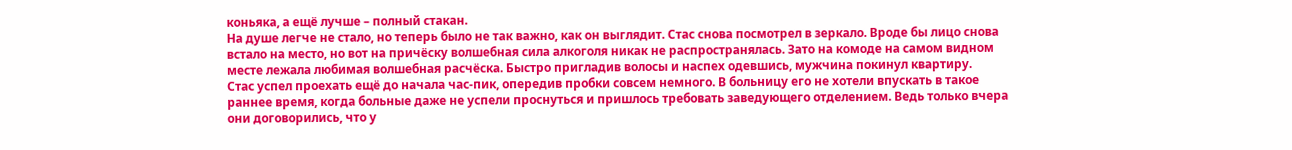коньяка, а ещё лучше – полный стакан.
На душе легче не стало, но теперь было не так важно, как он выглядит. Стас снова посмотрел в зеркало. Вроде бы лицо снова встало на место, но вот на причёску волшебная сила алкоголя никак не распространялась. Зато на комоде на самом видном месте лежала любимая волшебная расчёска. Быстро пригладив волосы и наспех одевшись, мужчина покинул квартиру.
Стас успел проехать ещё до начала час-пик, опередив пробки совсем немного. В больницу его не хотели впускать в такое раннее время, когда больные даже не успели проснуться и пришлось требовать заведующего отделением. Ведь только вчера они договорились, что у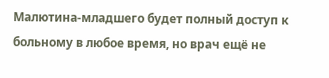Малютина-младшего будет полный доступ к больному в любое время, но врач ещё не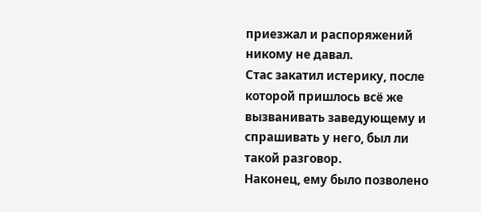приезжал и распоряжений никому не давал.
Стас закатил истерику, после которой пришлось всё же вызванивать заведующему и спрашивать у него, был ли такой разговор.
Наконец, ему было позволено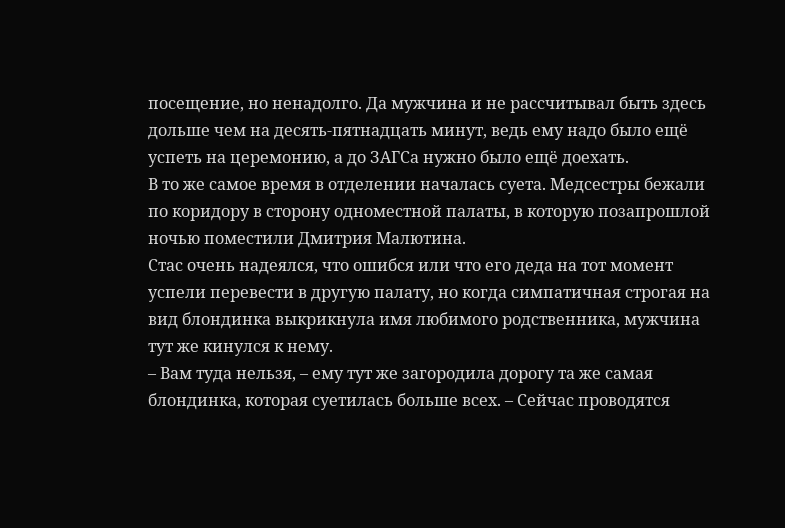посещение, но ненадолго. Да мужчина и не рассчитывал быть здесь дольше чем на десять-пятнадцать минут, ведь ему надо было ещё успеть на церемонию, а до ЗАГСа нужно было ещё доехать.
В то же самое время в отделении началась суета. Медсестры бежали по коридору в сторону одноместной палаты, в которую позапрошлой ночью поместили Дмитрия Малютина.
Стас очень надеялся, что ошибся или что его деда на тот момент успели перевести в другую палату, но когда симпатичная строгая на вид блондинка выкрикнула имя любимого родственника, мужчина тут же кинулся к нему.
– Вам туда нельзя, – ему тут же загородила дорогу та же самая блондинка, которая суетилась больше всех. – Сейчас проводятся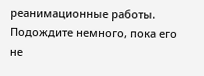реанимационные работы. Подождите немного, пока его не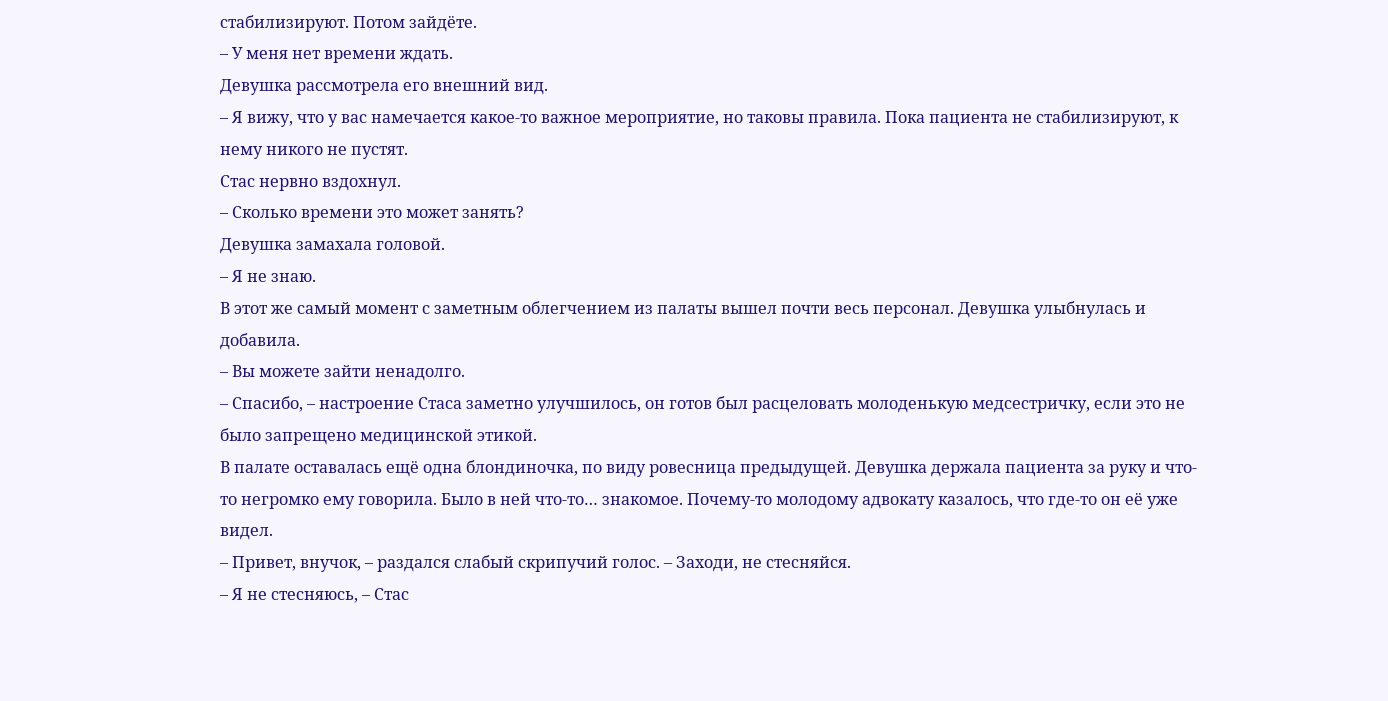стабилизируют. Потом зайдёте.
– У меня нет времени ждать.
Девушка рассмотрела его внешний вид.
– Я вижу, что у вас намечается какое-то важное мероприятие, но таковы правила. Пока пациента не стабилизируют, к нему никого не пустят.
Стас нервно вздохнул.
– Сколько времени это может занять?
Девушка замахала головой.
– Я не знаю.
В этот же самый момент с заметным облегчением из палаты вышел почти весь персонал. Девушка улыбнулась и добавила.
– Вы можете зайти ненадолго.
– Спасибо, – настроение Стаса заметно улучшилось, он готов был расцеловать молоденькую медсестричку, если это не было запрещено медицинской этикой.
В палате оставалась ещё одна блондиночка, по виду ровесница предыдущей. Девушка держала пациента за руку и что-то негромко ему говорила. Было в ней что-то… знакомое. Почему-то молодому адвокату казалось, что где-то он её уже видел.
– Привет, внучок, – раздался слабый скрипучий голос. – Заходи, не стесняйся.
– Я не стесняюсь, – Стас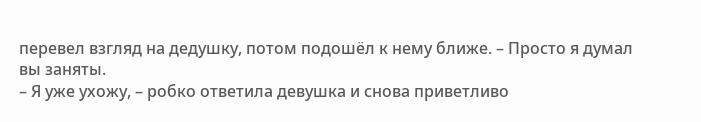перевел взгляд на дедушку, потом подошёл к нему ближе. – Просто я думал вы заняты.
– Я уже ухожу, – робко ответила девушка и снова приветливо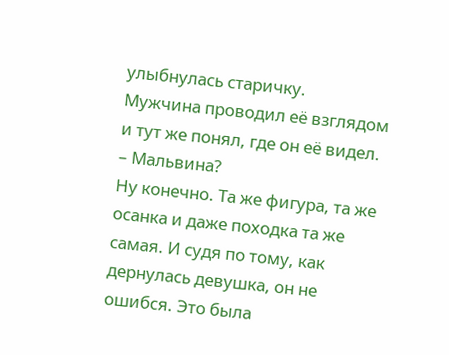улыбнулась старичку.
Мужчина проводил её взглядом и тут же понял, где он её видел.
– Мальвина?
Ну конечно. Та же фигура, та же осанка и даже походка та же самая. И судя по тому, как дернулась девушка, он не ошибся. Это была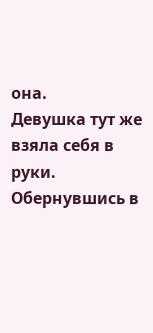она.
Девушка тут же взяла себя в руки. Обернувшись в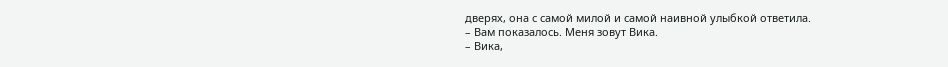дверях, она с самой милой и самой наивной улыбкой ответила.
– Вам показалось. Меня зовут Вика.
– Вика,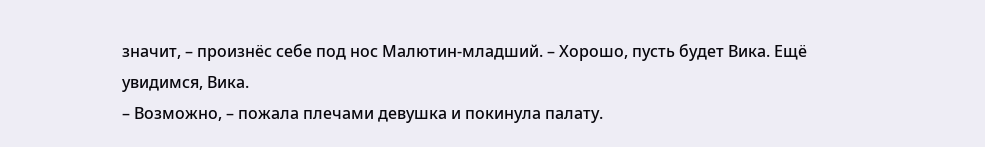значит, – произнёс себе под нос Малютин-младший. – Хорошо, пусть будет Вика. Ещё увидимся, Вика.
– Возможно, – пожала плечами девушка и покинула палату.